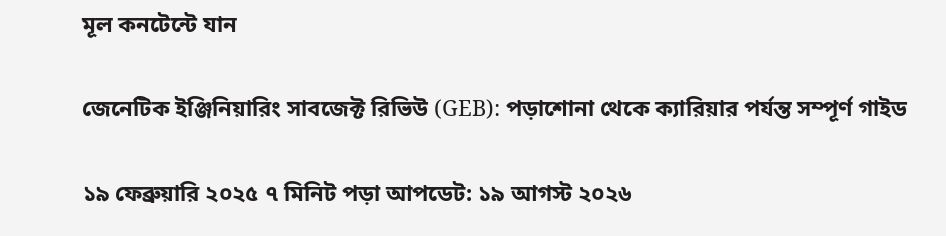মূল কনটেন্টে যান

জেনেটিক ইঞ্জিনিয়ারিং সাবজেক্ট রিভিউ (GEB): পড়াশোনা থেকে ক্যারিয়ার পর্যন্ত সম্পূর্ণ গাইড

১৯ ফেব্রুয়ারি ২০২৫ ৭ মিনিট পড়া আপডেট: ১৯ আগস্ট ২০২৬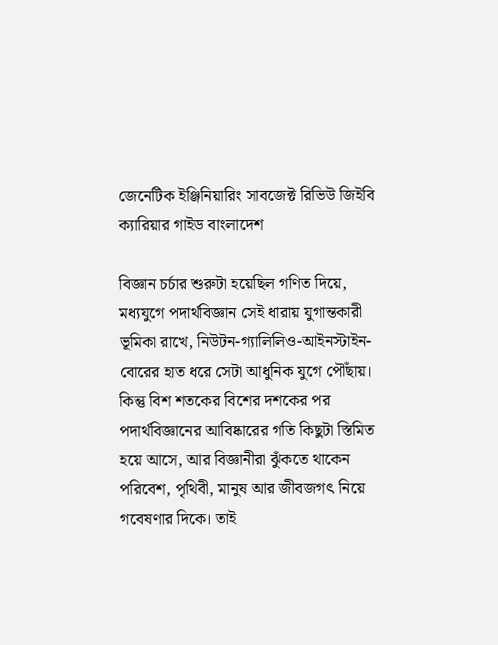জেনেটিক ইঞ্জিনিয়ারিং সাবজেক্ট রিভিউ জিইবি ক্যারিয়ার গাইড বাংলাদেশ

বিজ্ঞান চর্চার শুরুটা হয়েছিল গণিত দিয়ে, মধ্যযুগে পদার্থবিজ্ঞান সেই ধারায় যুগান্তকারী ভূমিকা রাখে, নিউটন-গ্যালিলিও-আইনস্টাইন-বোরের হাত ধরে সেটা আধুনিক যুগে পৌঁছায়। কিন্তু বিশ শতকের বিশের দশকের পর পদার্থবিজ্ঞানের আবিষ্কারের গতি কিছুটা স্তিমিত হয়ে আসে, আর বিজ্ঞানীরা ঝুঁকতে থাকেন পরিবেশ, পৃথিবী, মানুষ আর জীবজগৎ নিয়ে গবেষণার দিকে। তাই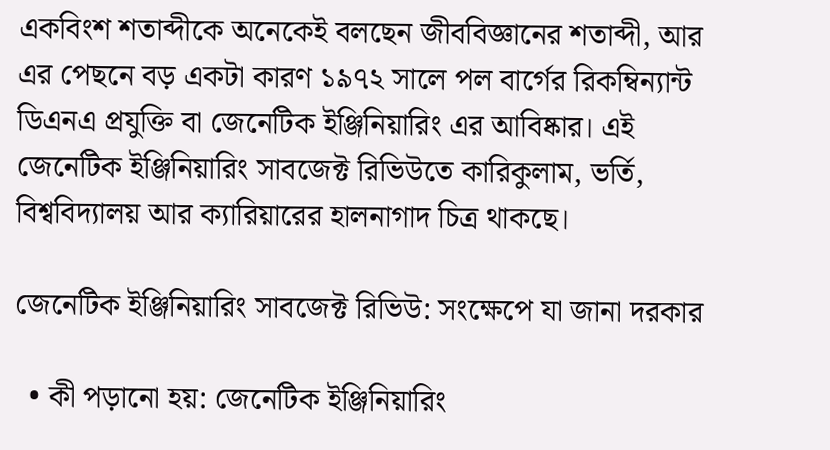একবিংশ শতাব্দীকে অনেকেই বলছেন জীববিজ্ঞানের শতাব্দী, আর এর পেছনে বড় একটা কারণ ১৯৭২ সালে পল বার্গের রিকম্বিন্যান্ট ডিএনএ প্রযুক্তি বা জেনেটিক ইঞ্জিনিয়ারিং এর আবিষ্কার। এই জেনেটিক ইঞ্জিনিয়ারিং সাবজেক্ট রিভিউতে কারিকুলাম, ভর্তি, বিশ্ববিদ্যালয় আর ক্যারিয়ারের হালনাগাদ চিত্র থাকছে।

জেনেটিক ইঞ্জিনিয়ারিং সাবজেক্ট রিভিউ: সংক্ষেপে যা জানা দরকার

  • কী পড়ানো হয়: জেনেটিক ইঞ্জিনিয়ারিং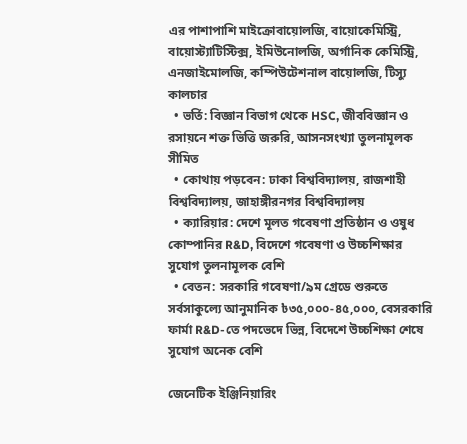এর পাশাপাশি মাইক্রোবায়োলজি, বায়োকেমিস্ট্রি, বায়োস্ট্যাটিস্টিক্স, ইমিউনোলজি, অর্গানিক কেমিস্ট্রি, এনজাইমোলজি, কম্পিউটেশনাল বায়োলজি, টিস্যু কালচার
  • ভর্তি: বিজ্ঞান বিভাগ থেকে HSC, জীববিজ্ঞান ও রসায়নে শক্ত ভিত্তি জরুরি, আসনসংখ্যা তুলনামূলক সীমিত
  • কোথায় পড়বেন: ঢাকা বিশ্ববিদ্যালয়, রাজশাহী বিশ্ববিদ্যালয়, জাহাঙ্গীরনগর বিশ্ববিদ্যালয়
  • ক্যারিয়ার: দেশে মূলত গবেষণা প্রতিষ্ঠান ও ওষুধ কোম্পানির R&D, বিদেশে গবেষণা ও উচ্চশিক্ষার সুযোগ তুলনামূলক বেশি
  • বেতন: সরকারি গবেষণা/৯ম গ্রেডে শুরুতে সর্বসাকুল্যে আনুমানিক ৳৩৫,০০০-৪৫,০০০, বেসরকারি ফার্মা R&D-তে পদভেদে ভিন্ন, বিদেশে উচ্চশিক্ষা শেষে সুযোগ অনেক বেশি

জেনেটিক ইঞ্জিনিয়ারিং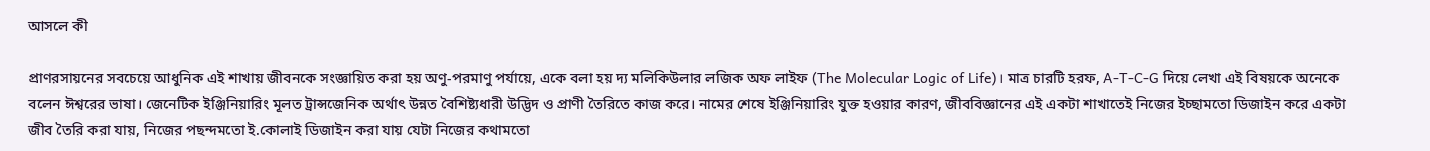আসলে কী

প্রাণরসায়নের সবচেয়ে আধুনিক এই শাখায় জীবনকে সংজ্ঞায়িত করা হয় অণু-পরমাণু পর্যায়ে, একে বলা হয় দ্য মলিকিউলার লজিক অফ লাইফ (The Molecular Logic of Life)। মাত্র চারটি হরফ, A-T-C-G দিয়ে লেখা এই বিষয়কে অনেকে বলেন ঈশ্বরের ভাষা। জেনেটিক ইঞ্জিনিয়ারিং মূলত ট্রান্সজেনিক অর্থাৎ উন্নত বৈশিষ্ট্যধারী উদ্ভিদ ও প্রাণী তৈরিতে কাজ করে। নামের শেষে ইঞ্জিনিয়ারিং যুক্ত হওয়ার কারণ, জীববিজ্ঞানের এই একটা শাখাতেই নিজের ইচ্ছামতো ডিজাইন করে একটা জীব তৈরি করা যায়, নিজের পছন্দমতো ই.কোলাই ডিজাইন করা যায় যেটা নিজের কথামতো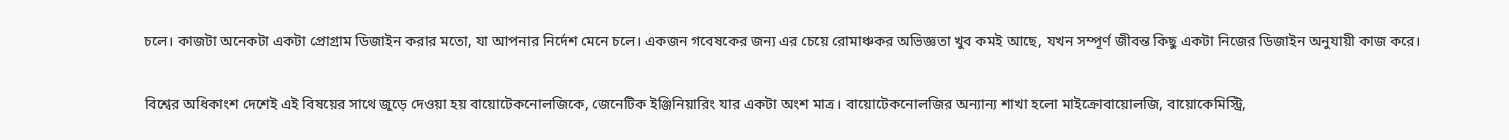চলে। কাজটা অনেকটা একটা প্রোগ্রাম ডিজাইন করার মতো, যা আপনার নির্দেশ মেনে চলে। একজন গবেষকের জন্য এর চেয়ে রোমাঞ্চকর অভিজ্ঞতা খুব কমই আছে, যখন সম্পূর্ণ জীবন্ত কিছু একটা নিজের ডিজাইন অনুযায়ী কাজ করে।

বিশ্বের অধিকাংশ দেশেই এই বিষয়ের সাথে জুড়ে দেওয়া হয় বায়োটেকনোলজিকে, জেনেটিক ইঞ্জিনিয়ারিং যার একটা অংশ মাত্র। বায়োটেকনোলজির অন্যান্য শাখা হলো মাইক্রোবায়োলজি, বায়োকেমিস্ট্রি,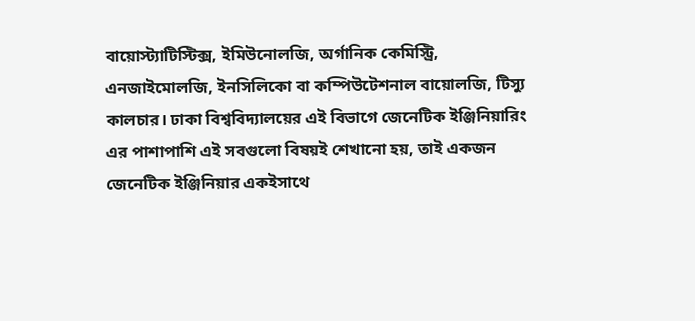বায়োস্ট্যাটিস্টিক্স, ইমিউনোলজি, অর্গানিক কেমিস্ট্রি, এনজাইমোলজি, ইনসিলিকো বা কম্পিউটেশনাল বায়োলজি, টিস্যু কালচার। ঢাকা বিশ্ববিদ্যালয়ের এই বিভাগে জেনেটিক ইঞ্জিনিয়ারিং এর পাশাপাশি এই সবগুলো বিষয়ই শেখানো হয়, তাই একজন জেনেটিক ইঞ্জিনিয়ার একইসাথে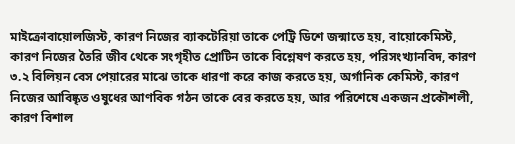মাইক্রোবায়োলজিস্ট, কারণ নিজের ব্যাকটেরিয়া তাকে পেট্রি ডিশে জন্মাতে হয়, বায়োকেমিস্ট, কারণ নিজের তৈরি জীব থেকে সংগৃহীত প্রোটিন তাকে বিশ্লেষণ করতে হয়, পরিসংখ্যানবিদ, কারণ ৩.২ বিলিয়ন বেস পেয়ারের মাঝে তাকে ধারণা করে কাজ করতে হয়, অর্গানিক কেমিস্ট, কারণ নিজের আবিষ্কৃত ওষুধের আণবিক গঠন তাকে বের করতে হয়, আর পরিশেষে একজন প্রকৌশলী, কারণ বিশাল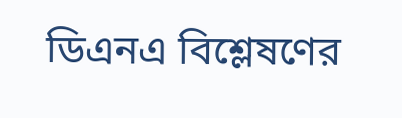ডিএনএ বিশ্লেষণের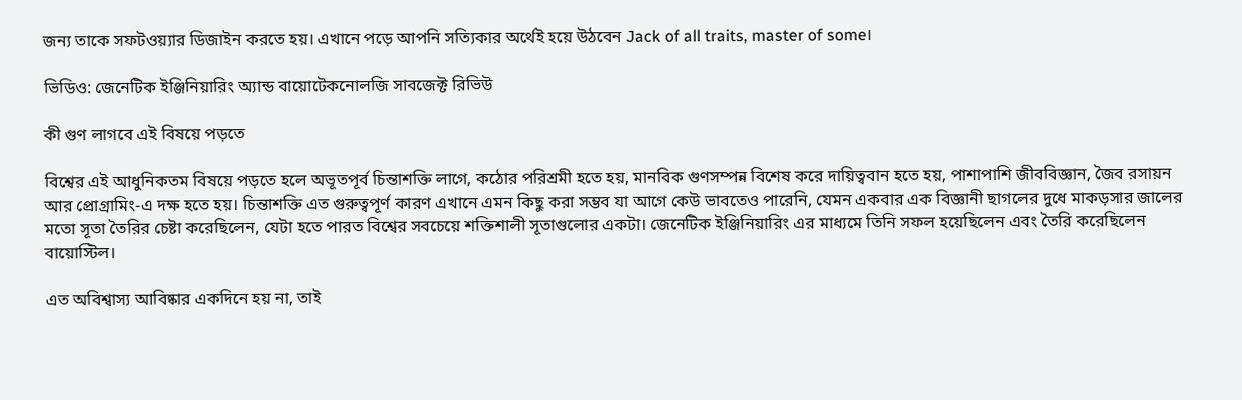জন্য তাকে সফটওয়্যার ডিজাইন করতে হয়। এখানে পড়ে আপনি সত্যিকার অর্থেই হয়ে উঠবেন Jack of all traits, master of some।

ভিডিও: জেনেটিক ইঞ্জিনিয়ারিং অ্যান্ড বায়োটেকনোলজি সাবজেক্ট রিভিউ

কী গুণ লাগবে এই বিষয়ে পড়তে

বিশ্বের এই আধুনিকতম বিষয়ে পড়তে হলে অভূতপূর্ব চিন্তাশক্তি লাগে, কঠোর পরিশ্রমী হতে হয়, মানবিক গুণসম্পন্ন বিশেষ করে দায়িত্ববান হতে হয়, পাশাপাশি জীববিজ্ঞান, জৈব রসায়ন আর প্রোগ্রামিং-এ দক্ষ হতে হয়। চিন্তাশক্তি এত গুরুত্বপূর্ণ কারণ এখানে এমন কিছু করা সম্ভব যা আগে কেউ ভাবতেও পারেনি, যেমন একবার এক বিজ্ঞানী ছাগলের দুধে মাকড়সার জালের মতো সূতা তৈরির চেষ্টা করেছিলেন, যেটা হতে পারত বিশ্বের সবচেয়ে শক্তিশালী সূতাগুলোর একটা। জেনেটিক ইঞ্জিনিয়ারিং এর মাধ্যমে তিনি সফল হয়েছিলেন এবং তৈরি করেছিলেন বায়োস্টিল।

এত অবিশ্বাস্য আবিষ্কার একদিনে হয় না, তাই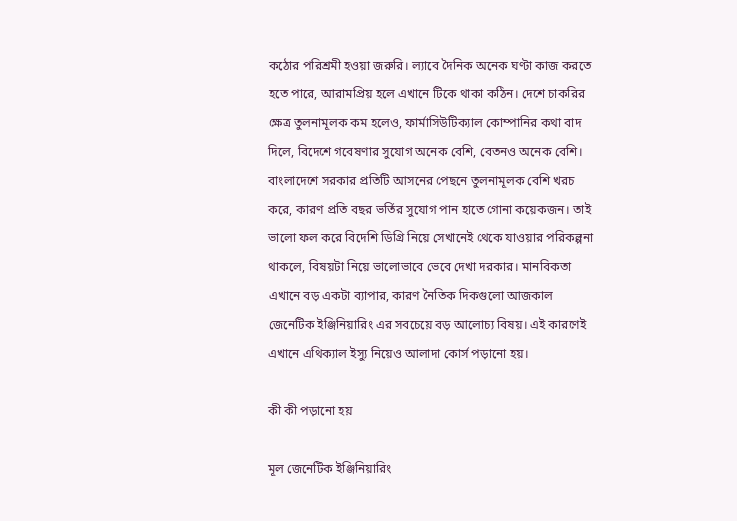কঠোর পরিশ্রমী হওয়া জরুরি। ল্যাবে দৈনিক অনেক ঘণ্টা কাজ করতে হতে পারে, আরামপ্রিয় হলে এখানে টিকে থাকা কঠিন। দেশে চাকরির ক্ষেত্র তুলনামূলক কম হলেও, ফার্মাসিউটিক্যাল কোম্পানির কথা বাদ দিলে, বিদেশে গবেষণার সুযোগ অনেক বেশি, বেতনও অনেক বেশি। বাংলাদেশে সরকার প্রতিটি আসনের পেছনে তুলনামূলক বেশি খরচ করে, কারণ প্রতি বছর ভর্তির সুযোগ পান হাতে গোনা কয়েকজন। তাই ভালো ফল করে বিদেশি ডিগ্রি নিয়ে সেখানেই থেকে যাওয়ার পরিকল্পনা থাকলে, বিষয়টা নিয়ে ভালোভাবে ভেবে দেখা দরকার। মানবিকতা এখানে বড় একটা ব্যাপার, কারণ নৈতিক দিকগুলো আজকাল জেনেটিক ইঞ্জিনিয়ারিং এর সবচেয়ে বড় আলোচ্য বিষয়। এই কারণেই এখানে এথিক্যাল ইস্যু নিয়েও আলাদা কোর্স পড়ানো হয়।

কী কী পড়ানো হয়

মূল জেনেটিক ইঞ্জিনিয়ারিং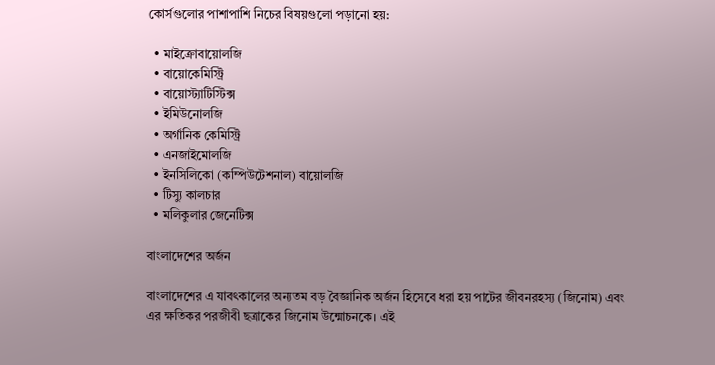কোর্সগুলোর পাশাপাশি নিচের বিষয়গুলো পড়ানো হয়:

  • মাইক্রোবায়োলজি
  • বায়োকেমিস্ট্রি
  • বায়োস্ট্যাটিস্টিক্স
  • ইমিউনোলজি
  • অর্গানিক কেমিস্ট্রি
  • এনজাইমোলজি
  • ইনসিলিকো (কম্পিউটেশনাল) বায়োলজি
  • টিস্যু কালচার
  • মলিকুলার জেনেটিক্স

বাংলাদেশের অর্জন

বাংলাদেশের এ যাবৎকালের অন্যতম বড় বৈজ্ঞানিক অর্জন হিসেবে ধরা হয় পাটের জীবনরহস্য (জিনোম) এবং এর ক্ষতিকর পরজীবী ছত্রাকের জিনোম উন্মোচনকে। এই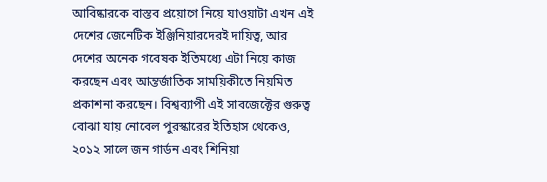আবিষ্কারকে বাস্তব প্রয়োগে নিয়ে যাওয়াটা এখন এই দেশের জেনেটিক ইঞ্জিনিয়ারদেরই দায়িত্ব, আর দেশের অনেক গবেষক ইতিমধ্যে এটা নিয়ে কাজ করছেন এবং আন্তর্জাতিক সাময়িকীতে নিয়মিত প্রকাশনা করছেন। বিশ্বব্যাপী এই সাবজেক্টের গুরুত্ব বোঝা যায় নোবেল পুরস্কারের ইতিহাস থেকেও, ২০১২ সালে জন গার্ডন এবং শিনিয়া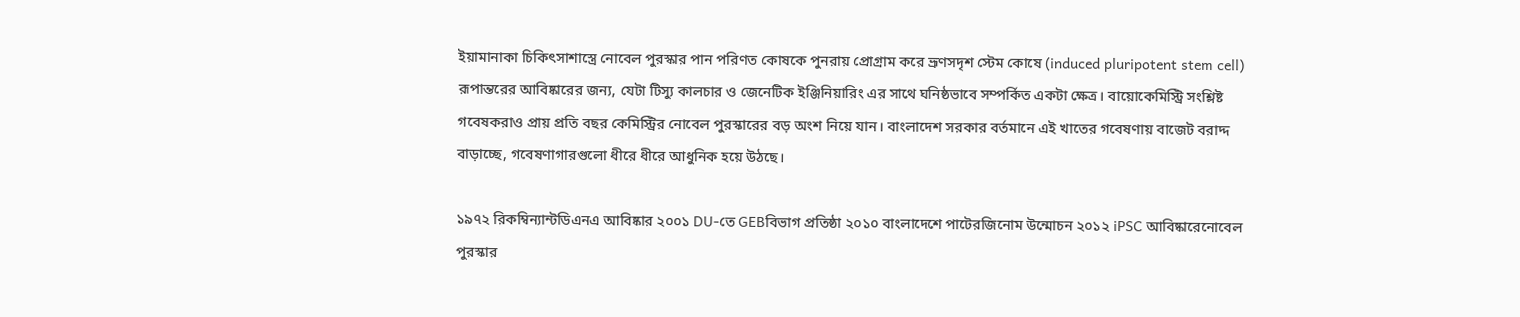ইয়ামানাকা চিকিৎসাশাস্ত্রে নোবেল পুরস্কার পান পরিণত কোষকে পুনরায় প্রোগ্রাম করে ভ্রূণসদৃশ স্টেম কোষে (induced pluripotent stem cell) রূপান্তরের আবিষ্কারের জন্য, যেটা টিস্যু কালচার ও জেনেটিক ইঞ্জিনিয়ারিং এর সাথে ঘনিষ্ঠভাবে সম্পর্কিত একটা ক্ষেত্র। বায়োকেমিস্ট্রি সংশ্লিষ্ট গবেষকরাও প্রায় প্রতি বছর কেমিস্ট্রির নোবেল পুরস্কারের বড় অংশ নিয়ে যান। বাংলাদেশ সরকার বর্তমানে এই খাতের গবেষণায় বাজেট বরাদ্দ বাড়াচ্ছে, গবেষণাগারগুলো ধীরে ধীরে আধুনিক হয়ে উঠছে।

১৯৭২ রিকম্বিন্যান্টডিএনএ আবিষ্কার ২০০১ DU-তে GEBবিভাগ প্রতিষ্ঠা ২০১০ বাংলাদেশে পাটেরজিনোম উন্মোচন ২০১২ iPSC আবিষ্কারেনোবেল পুরস্কার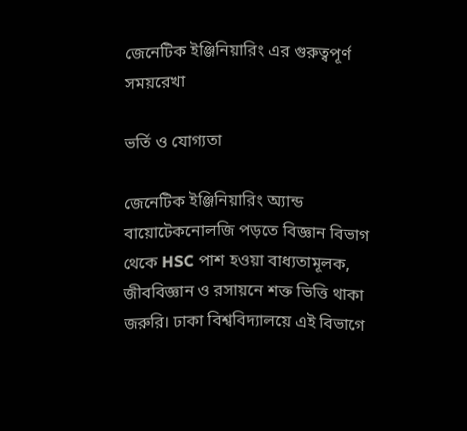জেনেটিক ইঞ্জিনিয়ারিং এর গুরুত্বপূর্ণ সময়রেখা

ভর্তি ও যোগ্যতা

জেনেটিক ইঞ্জিনিয়ারিং অ্যান্ড বায়োটেকনোলজি পড়তে বিজ্ঞান বিভাগ থেকে HSC পাশ হওয়া বাধ্যতামূলক, জীববিজ্ঞান ও রসায়নে শক্ত ভিত্তি থাকা জরুরি। ঢাকা বিশ্ববিদ্যালয়ে এই বিভাগে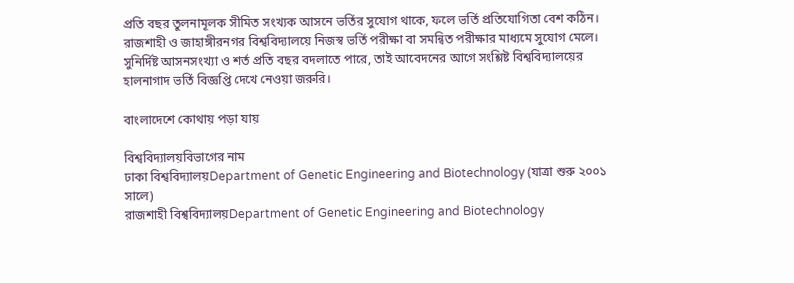প্রতি বছর তুলনামূলক সীমিত সংখ্যক আসনে ভর্তির সুযোগ থাকে, ফলে ভর্তি প্রতিযোগিতা বেশ কঠিন। রাজশাহী ও জাহাঙ্গীরনগর বিশ্ববিদ্যালয়ে নিজস্ব ভর্তি পরীক্ষা বা সমন্বিত পরীক্ষার মাধ্যমে সুযোগ মেলে। সুনির্দিষ্ট আসনসংখ্যা ও শর্ত প্রতি বছর বদলাতে পারে, তাই আবেদনের আগে সংশ্লিষ্ট বিশ্ববিদ্যালয়ের হালনাগাদ ভর্তি বিজ্ঞপ্তি দেখে নেওয়া জরুরি।

বাংলাদেশে কোথায় পড়া যায়

বিশ্ববিদ্যালয়বিভাগের নাম
ঢাকা বিশ্ববিদ্যালয়Department of Genetic Engineering and Biotechnology (যাত্রা শুরু ২০০১ সালে)
রাজশাহী বিশ্ববিদ্যালয়Department of Genetic Engineering and Biotechnology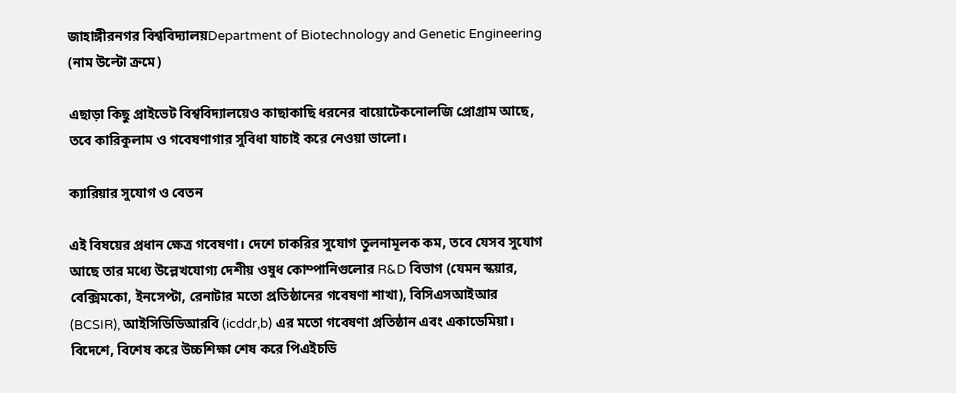জাহাঙ্গীরনগর বিশ্ববিদ্যালয়Department of Biotechnology and Genetic Engineering (নাম উল্টো ক্রমে)

এছাড়া কিছু প্রাইভেট বিশ্ববিদ্যালয়েও কাছাকাছি ধরনের বায়োটেকনোলজি প্রোগ্রাম আছে, তবে কারিকুলাম ও গবেষণাগার সুবিধা যাচাই করে নেওয়া ভালো।

ক্যারিয়ার সুযোগ ও বেতন

এই বিষয়ের প্রধান ক্ষেত্র গবেষণা। দেশে চাকরির সুযোগ তুলনামূলক কম, তবে যেসব সুযোগ আছে তার মধ্যে উল্লেখযোগ্য দেশীয় ওষুধ কোম্পানিগুলোর R&D বিভাগ (যেমন স্কয়ার, বেক্সিমকো, ইনসেপ্টা, রেনাটার মতো প্রতিষ্ঠানের গবেষণা শাখা), বিসিএসআইআর (BCSIR), আইসিডিডিআরবি (icddr,b) এর মতো গবেষণা প্রতিষ্ঠান এবং একাডেমিয়া। বিদেশে, বিশেষ করে উচ্চশিক্ষা শেষ করে পিএইচডি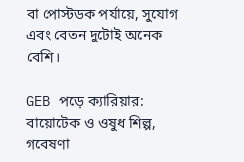বা পোস্টডক পর্যায়ে, সুযোগ এবং বেতন দুটোই অনেক বেশি।

GEB পড়ে ক্যারিয়ার: বায়োটেক ও ওষুধ শিল্প, গবেষণা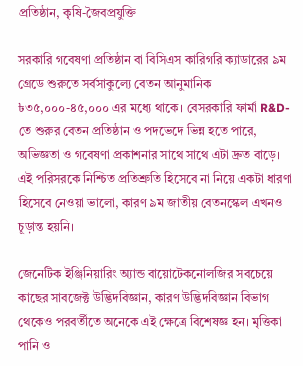প্রতিষ্ঠান, কৃষি-জৈবপ্রযুক্তি

সরকারি গবেষণা প্রতিষ্ঠান বা বিসিএস কারিগরি ক্যাডারের ৯ম গ্রেডে শুরুতে সর্বসাকুল্যে বেতন আনুমানিক ৳৩৫,০০০-৪৫,০০০ এর মধ্যে থাকে। বেসরকারি ফার্মা R&D-তে শুরুর বেতন প্রতিষ্ঠান ও পদভেদে ভিন্ন হতে পারে, অভিজ্ঞতা ও গবেষণা প্রকাশনার সাথে সাথে এটা দ্রুত বাড়ে। এই পরিসরকে নিশ্চিত প্রতিশ্রুতি হিসেবে না নিয়ে একটা ধারণা হিসেবে নেওয়া ভালো, কারণ ৯ম জাতীয় বেতনস্কেল এখনও চূড়ান্ত হয়নি।

জেনেটিক ইঞ্জিনিয়ারিং অ্যান্ড বায়োটেকনোলজির সবচেয়ে কাছের সাবজেক্ট উদ্ভিদবিজ্ঞান, কারণ উদ্ভিদবিজ্ঞান বিভাগ থেকেও পরবর্তীতে অনেকে এই ক্ষেত্রে বিশেষজ্ঞ হন। মৃত্তিকা পানি ও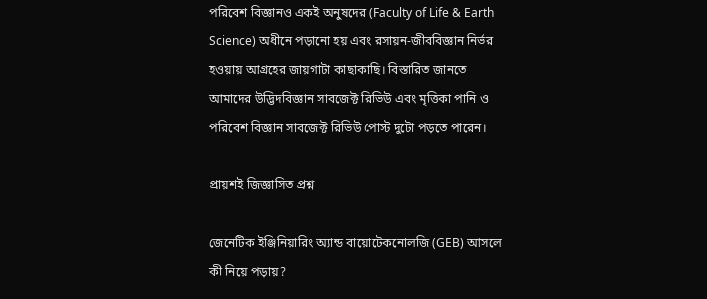পরিবেশ বিজ্ঞানও একই অনুষদের (Faculty of Life & Earth Science) অধীনে পড়ানো হয় এবং রসায়ন-জীববিজ্ঞান নির্ভর হওয়ায় আগ্রহের জায়গাটা কাছাকাছি। বিস্তারিত জানতে আমাদের উদ্ভিদবিজ্ঞান সাবজেক্ট রিভিউ এবং মৃত্তিকা পানি ও পরিবেশ বিজ্ঞান সাবজেক্ট রিভিউ পোস্ট দুটো পড়তে পারেন।

প্রায়শই জিজ্ঞাসিত প্রশ্ন

জেনেটিক ইঞ্জিনিয়ারিং অ্যান্ড বায়োটেকনোলজি (GEB) আসলে কী নিয়ে পড়ায়?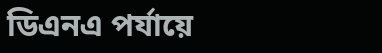ডিএনএ পর্যায়ে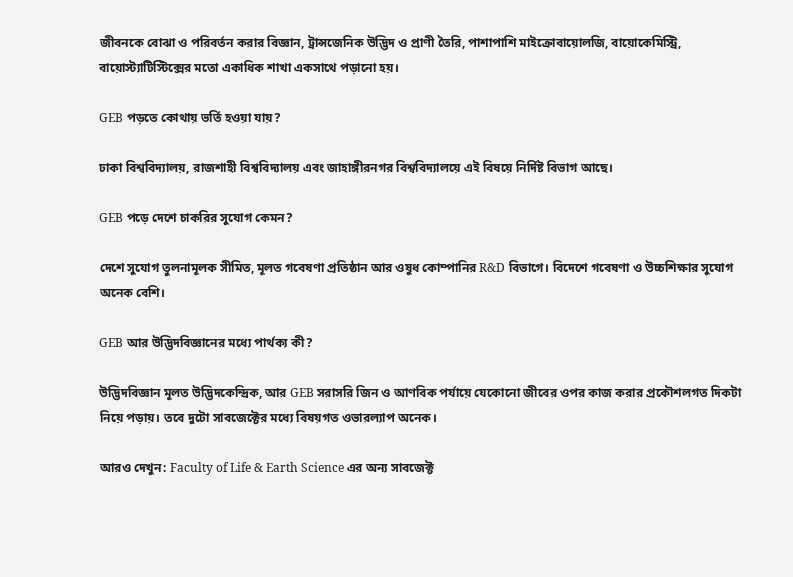জীবনকে বোঝা ও পরিবর্তন করার বিজ্ঞান, ট্রান্সজেনিক উদ্ভিদ ও প্রাণী তৈরি, পাশাপাশি মাইক্রোবায়োলজি, বায়োকেমিস্ট্রি, বায়োস্ট্যাটিস্টিক্সের মতো একাধিক শাখা একসাথে পড়ানো হয়।

GEB পড়তে কোথায় ভর্তি হওয়া যায়?

ঢাকা বিশ্ববিদ্যালয়, রাজশাহী বিশ্ববিদ্যালয় এবং জাহাঙ্গীরনগর বিশ্ববিদ্যালয়ে এই বিষয়ে নির্দিষ্ট বিভাগ আছে।

GEB পড়ে দেশে চাকরির সুযোগ কেমন?

দেশে সুযোগ তুলনামূলক সীমিত, মূলত গবেষণা প্রতিষ্ঠান আর ওষুধ কোম্পানির R&D বিভাগে। বিদেশে গবেষণা ও উচ্চশিক্ষার সুযোগ অনেক বেশি।

GEB আর উদ্ভিদবিজ্ঞানের মধ্যে পার্থক্য কী?

উদ্ভিদবিজ্ঞান মূলত উদ্ভিদকেন্দ্রিক, আর GEB সরাসরি জিন ও আণবিক পর্যায়ে যেকোনো জীবের ওপর কাজ করার প্রকৌশলগত দিকটা নিয়ে পড়ায়। তবে দুটো সাবজেক্টের মধ্যে বিষয়গত ওভারল্যাপ অনেক।

আরও দেখুন: Faculty of Life & Earth Science এর অন্য সাবজেক্ট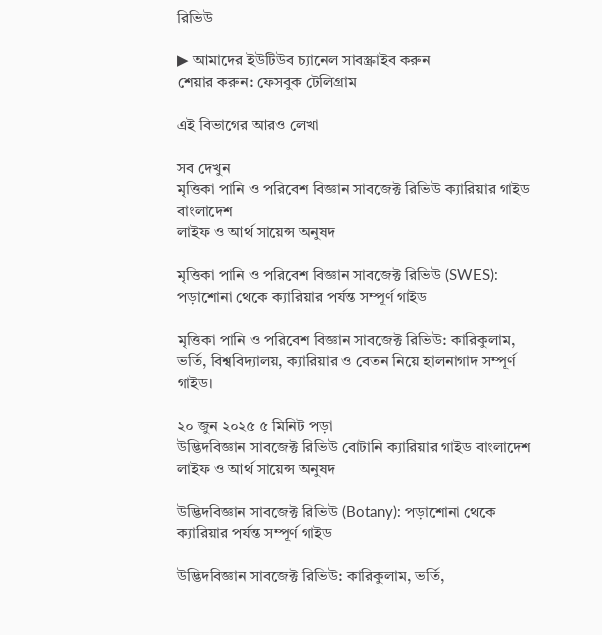রিভিউ

▶ আমাদের ইউটিউব চ্যানেল সাবস্ক্রাইব করুন
শেয়ার করুন: ফেসবুক টেলিগ্রাম

এই বিভাগের আরও লেখা

সব দেখুন
মৃত্তিকা পানি ও পরিবেশ বিজ্ঞান সাবজেক্ট রিভিউ ক্যারিয়ার গাইড বাংলাদেশ
লাইফ ও আর্থ সায়েন্স অনুষদ

মৃত্তিকা পানি ও পরিবেশ বিজ্ঞান সাবজেক্ট রিভিউ (SWES): পড়াশোনা থেকে ক্যারিয়ার পর্যন্ত সম্পূর্ণ গাইড

মৃত্তিকা পানি ও পরিবেশ বিজ্ঞান সাবজেক্ট রিভিউ: কারিকুলাম, ভর্তি, বিশ্ববিদ্যালয়, ক্যারিয়ার ও বেতন নিয়ে হালনাগাদ সম্পূর্ণ গাইড।

২০ জুন ২০২৫ ৫ মিনিট পড়া
উদ্ভিদবিজ্ঞান সাবজেক্ট রিভিউ বোটানি ক্যারিয়ার গাইড বাংলাদেশ
লাইফ ও আর্থ সায়েন্স অনুষদ

উদ্ভিদবিজ্ঞান সাবজেক্ট রিভিউ (Botany): পড়াশোনা থেকে ক্যারিয়ার পর্যন্ত সম্পূর্ণ গাইড

উদ্ভিদবিজ্ঞান সাবজেক্ট রিভিউ: কারিকুলাম, ভর্তি,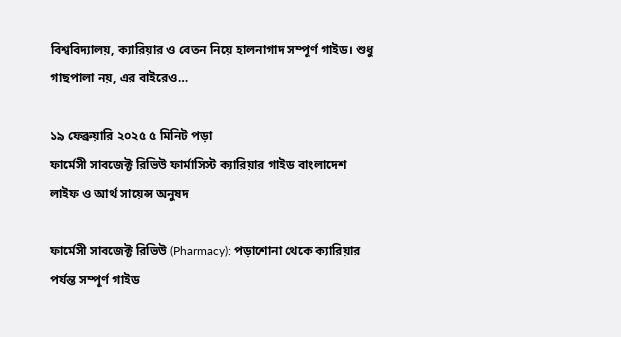বিশ্ববিদ্যালয়, ক্যারিয়ার ও বেতন নিয়ে হালনাগাদ সম্পূর্ণ গাইড। শুধু গাছপালা নয়, এর বাইরেও…

১৯ ফেব্রুয়ারি ২০২৫ ৫ মিনিট পড়া
ফার্মেসী সাবজেক্ট রিভিউ ফার্মাসিস্ট ক্যারিয়ার গাইড বাংলাদেশ
লাইফ ও আর্থ সায়েন্স অনুষদ

ফার্মেসী সাবজেক্ট রিভিউ (Pharmacy): পড়াশোনা থেকে ক্যারিয়ার পর্যন্ত সম্পূর্ণ গাইড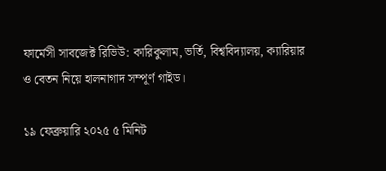ফার্মেসী সাবজেক্ট রিভিউ: কারিকুলাম, ভর্তি, বিশ্ববিদ্যালয়, ক্যারিয়ার ও বেতন নিয়ে হালনাগাদ সম্পূর্ণ গাইড।

১৯ ফেব্রুয়ারি ২০২৫ ৫ মিনিট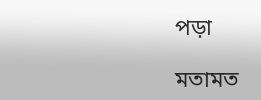পড়া

মতামত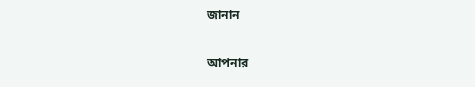জানান

আপনার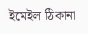ইমেইল ঠিকানা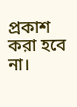প্রকাশ করা হবে না।